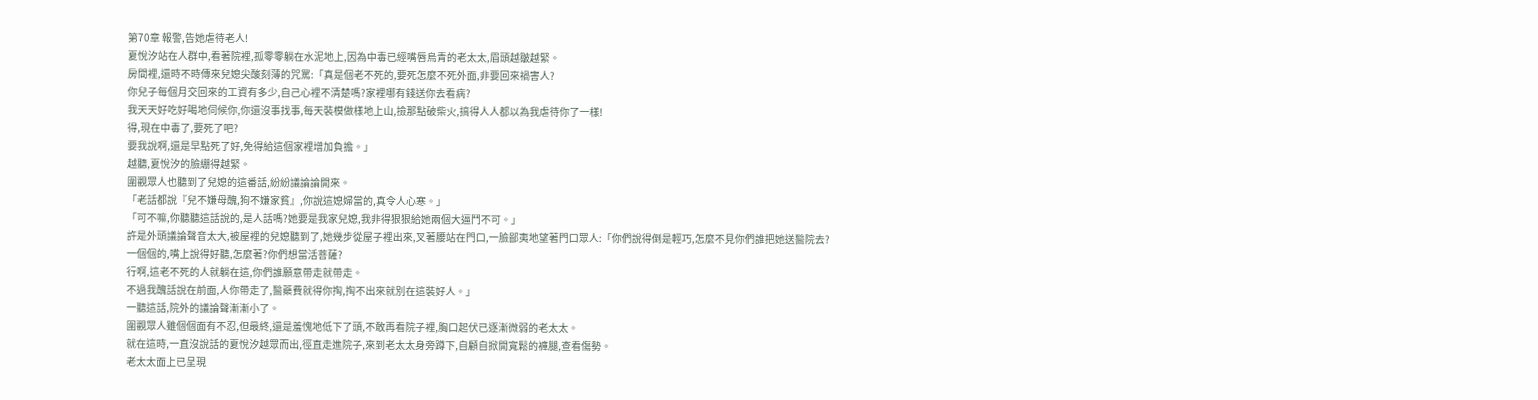第70章 報警,告她虐待老人!
夏悅汐站在人群中,看著院裡,孤零零躺在水泥地上,因為中毒已經嘴唇烏青的老太太,眉頭越皺越緊。
房間裡,還時不時傳來兒媳尖酸刻薄的咒罵:「真是個老不死的,要死怎麼不死外面,非要回來禍害人?
你兒子每個月交回來的工資有多少,自己心裡不清楚嗎?家裡哪有錢送你去看病?
我天天好吃好喝地伺候你,你還沒事找事,每天裝模做樣地上山,撿那點破柴火,搞得人人都以為我虐待你了一樣!
得,現在中毒了,要死了吧?
要我說啊,還是早點死了好,免得給這個家裡增加負擔。」
越聽,夏悅汐的臉綳得越緊。
圍觀眾人也聽到了兒媳的這番話,紛紛議論論開來。
「老話都說『兒不嫌母醜,狗不嫌家貧』,你說這媳婦當的,真令人心寒。」
「可不嘛,你聽聽這話說的,是人話嗎?她要是我家兒媳,我非得狠狠給她兩個大逼鬥不可。」
許是外頭議論聲音太大,被屋裡的兒媳聽到了,她幾步從屋子裡出來,叉著腰站在門口,一臉鄙夷地望著門口眾人:「你們說得倒是輕巧,怎麼不見你們誰把她送醫院去?
一個個的,嘴上說得好聽,怎麼著?你們想當活菩薩?
行啊,這老不死的人就躺在這,你們誰願意帶走就帶走。
不過我醜話說在前面,人你帶走了,醫藥費就得你掏,掏不出來就別在這裝好人。」
一聽這話,院外的議論聲漸漸小了。
圍觀眾人雖個個面有不忍,但最終,還是羞愧地低下了頭,不敢再看院子裡,胸口起伏已逐漸微弱的老太太。
就在這時,一直沒說話的夏悅汐越眾而出,徑直走進院子,來到老太太身旁蹲下,自顧自掀開寬鬆的褲腿,查看傷勢。
老太太面上已呈現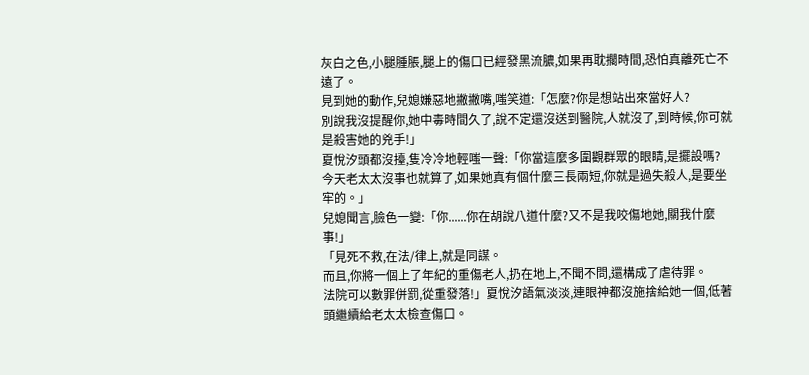灰白之色,小腿腫脹,腿上的傷口已經發黑流膿,如果再耽擱時間,恐怕真離死亡不遠了。
見到她的動作,兒媳嫌惡地撇撇嘴,嗤笑道:「怎麼?你是想站出來當好人?
別說我沒提醒你,她中毒時間久了,說不定還沒送到醫院,人就沒了,到時候,你可就是殺害她的兇手!」
夏悅汐頭都沒擡,隻冷冷地輕嗤一聲:「你當這麼多圍觀群眾的眼睛,是擺設嗎?
今天老太太沒事也就算了,如果她真有個什麼三長兩短,你就是過失殺人,是要坐牢的。」
兒媳聞言,臉色一變:「你......你在胡說八道什麼?又不是我咬傷地她,關我什麼事!」
「見死不救,在法/律上,就是同謀。
而且,你將一個上了年紀的重傷老人,扔在地上,不聞不問,還構成了虐待罪。
法院可以數罪併罰,從重發落!」夏悅汐語氣淡淡,連眼神都沒施捨給她一個,低著頭繼續給老太太檢查傷口。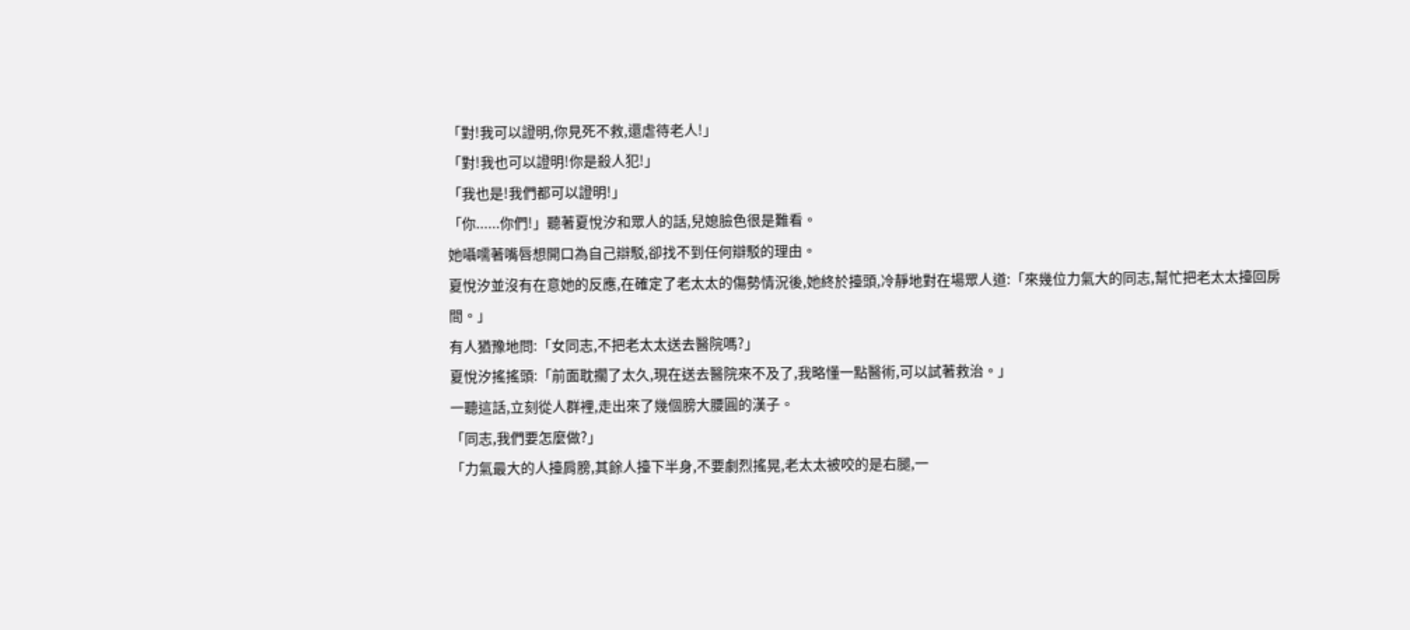「對!我可以證明,你見死不救,還虐待老人!」
「對!我也可以證明!你是殺人犯!」
「我也是!我們都可以證明!」
「你......你們!」聽著夏悅汐和眾人的話,兒媳臉色很是難看。
她囁嚅著嘴唇想開口為自己辯駁,卻找不到任何辯駁的理由。
夏悅汐並沒有在意她的反應,在確定了老太太的傷勢情況後,她終於擡頭,冷靜地對在場眾人道:「來幾位力氣大的同志,幫忙把老太太擡回房間。」
有人猶豫地問:「女同志,不把老太太送去醫院嗎?」
夏悅汐搖搖頭:「前面耽擱了太久,現在送去醫院來不及了,我略懂一點醫術,可以試著救治。」
一聽這話,立刻從人群裡,走出來了幾個膀大腰圓的漢子。
「同志,我們要怎麼做?」
「力氣最大的人擡肩膀,其餘人擡下半身,不要劇烈搖晃,老太太被咬的是右腿,一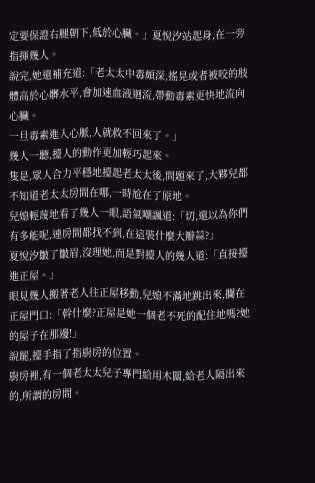定要保證右腿朝下,低於心臟。」夏悅汐站起身,在一旁指揮幾人。
說完,她還補充道:「老太太中毒頗深,搖晃或者被咬的肢體高於心髒水平,會加速血液迴流,帶動毒素更快地流向心臟。
一旦毒素進入心脈,人就救不回來了。」
幾人一聽,擡人的動作更加輕巧起來。
隻是,眾人合力平穩地擡起老太太後,問題來了,大夥兒都不知道老太太房間在哪,一時尬在了原地。
兒媳輕蔑地看了幾人一眼,語氣嘲諷道:「切,還以為你們有多能呢,連房間都找不到,在這裝什麼大瓣蒜?」
夏悅汐皺了皺眉,沒理她,而是對擡人的幾人道:「直接擡進正屋。」
眼見幾人搬著老人往正屋移動,兒媳不滿地跳出來,攔在正屋門口:「幹什麼?正屋是她一個老不死的配住地嗎?她的屋子在那邊!」
說罷,擡手指了指廚房的位置。
廚房裡,有一個老太太兒子專門給用木闆,給老人隔出來的,所謂的房間。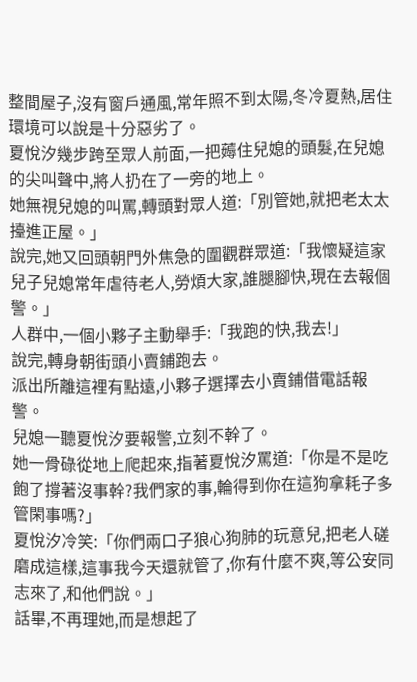整間屋子,沒有窗戶通風,常年照不到太陽,冬冷夏熱,居住環境可以說是十分惡劣了。
夏悅汐幾步跨至眾人前面,一把薅住兒媳的頭髮,在兒媳的尖叫聲中,將人扔在了一旁的地上。
她無視兒媳的叫罵,轉頭對眾人道:「別管她,就把老太太擡進正屋。」
說完,她又回頭朝門外焦急的圍觀群眾道:「我懷疑這家兒子兒媳常年虐待老人,勞煩大家,誰腿腳快,現在去報個警。」
人群中,一個小夥子主動舉手:「我跑的快,我去!」
說完,轉身朝街頭小賣鋪跑去。
派出所離這裡有點遠,小夥子選擇去小賣鋪借電話報警。
兒媳一聽夏悅汐要報警,立刻不幹了。
她一骨碌從地上爬起來,指著夏悅汐罵道:「你是不是吃飽了撐著沒事幹?我們家的事,輪得到你在這狗拿耗子多管閑事嗎?」
夏悅汐冷笑:「你們兩口子狼心狗肺的玩意兒,把老人磋磨成這樣,這事我今天還就管了,你有什麼不爽,等公安同志來了,和他們說。」
話畢,不再理她,而是想起了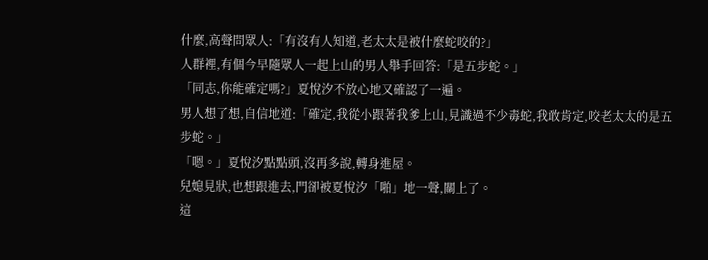什麼,高聲問眾人:「有沒有人知道,老太太是被什麼蛇咬的?」
人群裡,有個今早隨眾人一起上山的男人舉手回答:「是五步蛇。」
「同志,你能確定嗎?」夏悅汐不放心地又確認了一遍。
男人想了想,自信地道:「確定,我從小跟著我爹上山,見識過不少毒蛇,我敢肯定,咬老太太的是五步蛇。」
「嗯。」夏悅汐點點頭,沒再多說,轉身進屋。
兒媳見狀,也想跟進去,門卻被夏悅汐「啪」地一聲,關上了。
這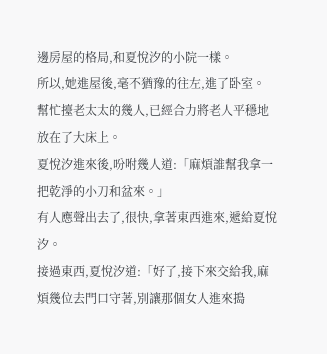邊房屋的格局,和夏悅汐的小院一樣。
所以,她進屋後,毫不猶豫的往左,進了卧室。
幫忙擡老太太的幾人,已經合力將老人平穩地放在了大床上。
夏悅汐進來後,吩咐幾人道:「麻煩誰幫我拿一把乾淨的小刀和盆來。」
有人應聲出去了,很快,拿著東西進來,遞給夏悅汐。
接過東西,夏悅汐道:「好了,接下來交給我,麻煩幾位去門口守著,別讓那個女人進來搗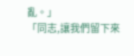亂。」
「同志,讓我們留下來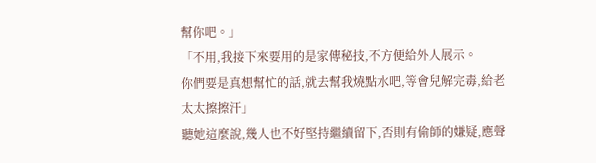幫你吧。」
「不用,我接下來要用的是家傳秘技,不方便給外人展示。
你們要是真想幫忙的話,就去幫我燒點水吧,等會兒解完毒,給老太太擦擦汗」
聽她這麼說,幾人也不好堅持繼續留下,否則有偷師的嫌疑,應聲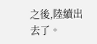之後,陸續出去了。